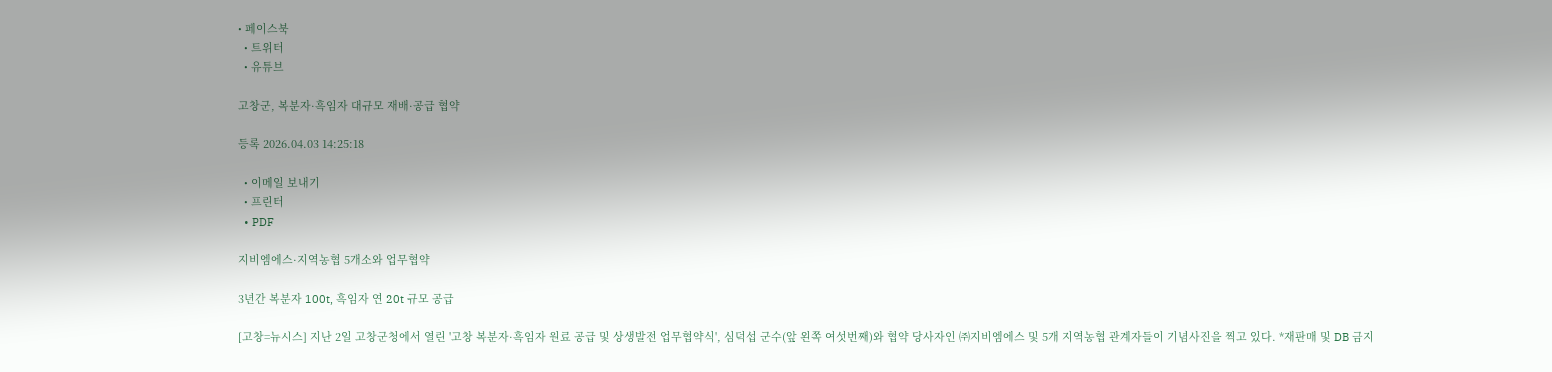• 페이스북
  • 트위터
  • 유튜브

고창군, 복분자·흑임자 대규모 재배·공급 협약

등록 2026.04.03 14:25:18

  • 이메일 보내기
  • 프린터
  • PDF

지비엠에스·지역농협 5개소와 업무협약

3년간 복분자 100t, 흑임자 연 20t 규모 공급

[고창=뉴시스] 지난 2일 고창군청에서 열린 '고창 복분자·흑임자 원료 공급 및 상생발전 업무협약식', 심덕섭 군수(앞 왼쪽 여섯번째)와 협약 당사자인 ㈜지비엠에스 및 5개 지역농협 관계자들이 기념사진을 찍고 있다. *재판매 및 DB 금지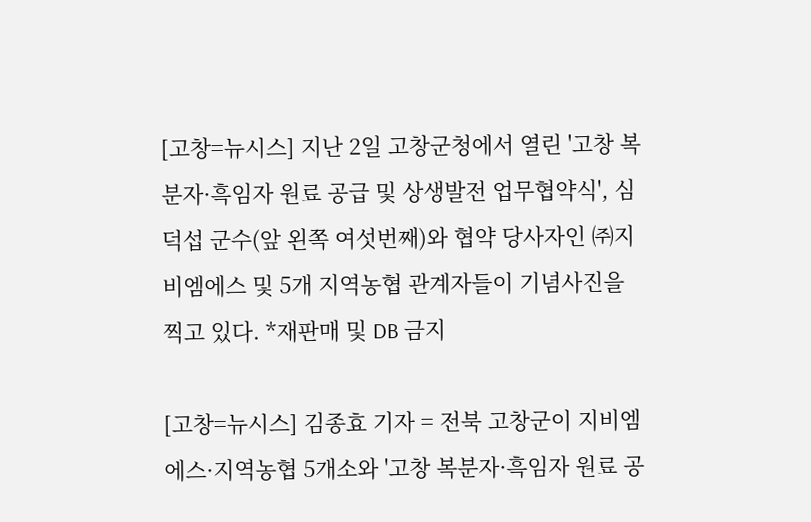[고창=뉴시스] 지난 2일 고창군청에서 열린 '고창 복분자·흑임자 원료 공급 및 상생발전 업무협약식', 심덕섭 군수(앞 왼쪽 여섯번째)와 협약 당사자인 ㈜지비엠에스 및 5개 지역농협 관계자들이 기념사진을 찍고 있다. *재판매 및 DB 금지

[고창=뉴시스] 김종효 기자 = 전북 고창군이 지비엠에스·지역농협 5개소와 '고창 복분자·흑임자 원료 공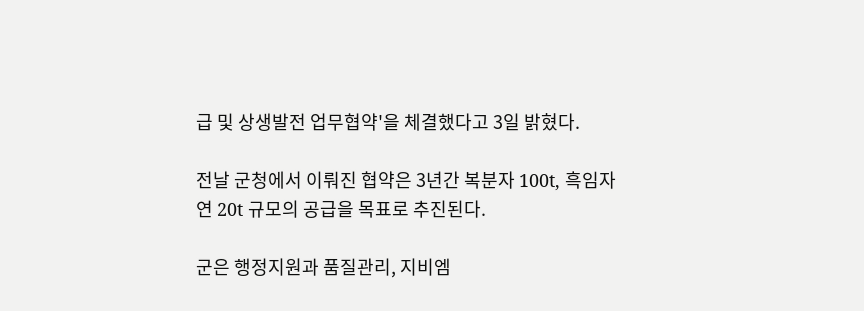급 및 상생발전 업무협약'을 체결했다고 3일 밝혔다.

전날 군청에서 이뤄진 협약은 3년간 복분자 100t, 흑임자 연 20t 규모의 공급을 목표로 추진된다.

군은 행정지원과 품질관리, 지비엠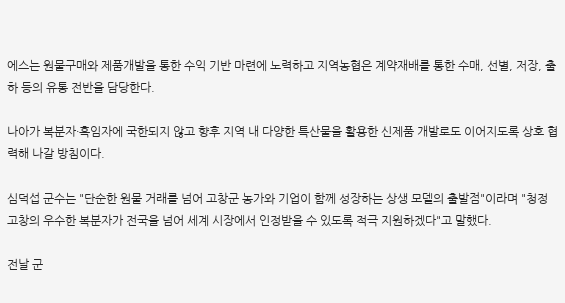에스는 원물구매와 제품개발을 통한 수익 기반 마련에 노력하고 지역농협은 계약재배를 통한 수매, 선별, 저장, 출하 등의 유통 전반을 담당한다.

나아가 복분자·흑임자에 국한되지 않고 향후 지역 내 다양한 특산물을 활용한 신제품 개발로도 이어지도록 상호 협력해 나갈 방침이다.

심덕섭 군수는 "단순한 원물 거래를 넘어 고창군 농가와 기업이 함께 성장하는 상생 모델의 출발점"이라며 "청정 고창의 우수한 복분자가 전국을 넘어 세계 시장에서 인정받을 수 있도록 적극 지원하겠다"고 말했다.

전날 군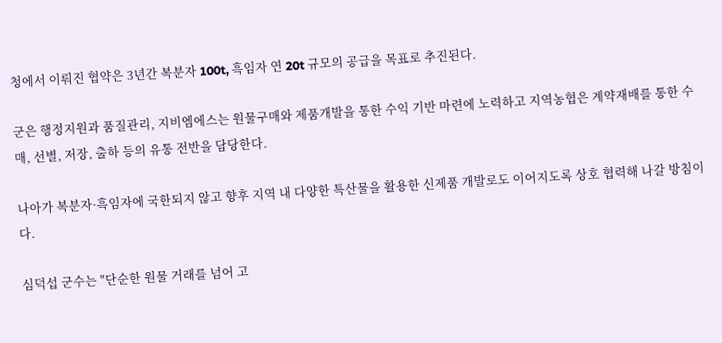청에서 이뤄진 협약은 3년간 복분자 100t, 흑임자 연 20t 규모의 공급을 목표로 추진된다.

군은 행정지원과 품질관리, 지비엠에스는 원물구매와 제품개발을 통한 수익 기반 마련에 노력하고 지역농협은 계약재배를 통한 수매, 선별, 저장, 출하 등의 유통 전반을 담당한다.

나아가 복분자·흑임자에 국한되지 않고 향후 지역 내 다양한 특산물을 활용한 신제품 개발로도 이어지도록 상호 협력해 나갈 방침이다.

심덕섭 군수는 "단순한 원물 거래를 넘어 고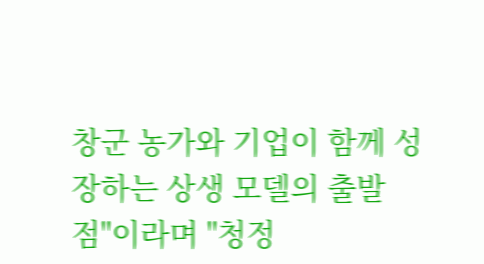창군 농가와 기업이 함께 성장하는 상생 모델의 출발점"이라며 "청정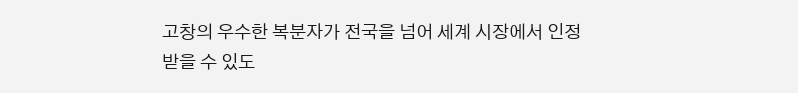고창의 우수한 복분자가 전국을 넘어 세계 시장에서 인정받을 수 있도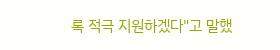록 적극 지원하겠다"고 말했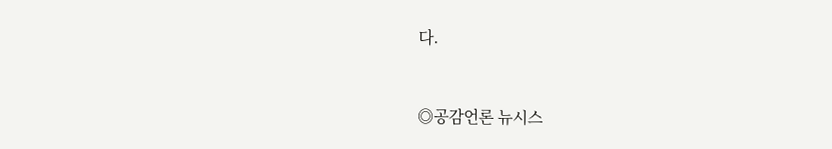다.


◎공감언론 뉴시스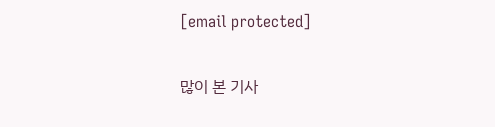[email protected]

많이 본 기사